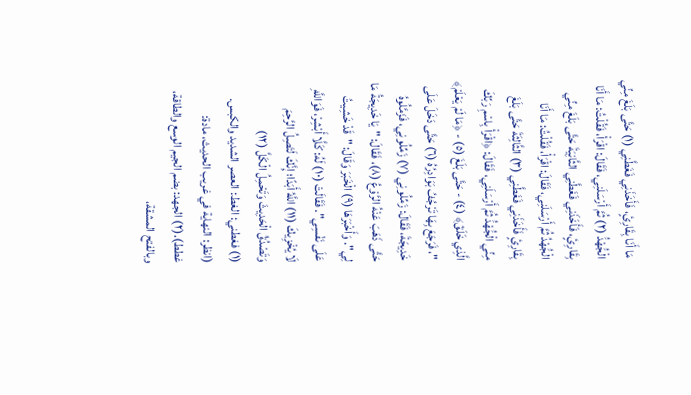مَا أَنَا بِقَارِئٍ، فَأَخَذَنِي فَغَطَّنِي (١) حَتَّى بَلَغَ مِنِّي الْجَُهْدَُ (٢) ثُمَّ أَرْسَلَنِي، فَقَالَ: اقْرَأْ، فَقُلْتُ: مَا أَنَا بِقَارِئٍ، فَأَخَذَنِي فَغَطَّنِي الثَّانِيَةَ حَتَّى بَلَغَ مِنِّي الْجَُهْدُ ثُمَّ أَرْسَلَنِي، فَقَالَ: اقْرَأْ، فَقُلْتُ: مَا أَنَا بِقَارِئٍ فَأَخَذَنِي فَغَطَّنِي (٣) الثَّالِثَةَ حَتَّى بَلَغَ مِنِّي الْجَُهْدَُ ثُمَّ أَرْسَلَنِي، فَقَالَ: ﴿اقْرَأْ بِاسْمِ رَبِّكَ الَّذِي خَلَقَ﴾ (٤) - حَتَّى بَلَغَ (٥) - ﴿مَا لَمْ يَعْلَمْ﴾ "، فَرَجَعَ بِهَا تَرْجُفُ بَوَادِرُهُ (٦) حَتَّى دَخَلَ عَلَى خَدِيجَةَ، فَقَالَ: زَمِّلُونِي (٧) زَمِّلُونِي، فَزَمَّلُوهُ حَتَّى ذَهَبَ عَنْهُ الرَّوْعُ (٨)، فَقَالَ: "يَا خَدِيجَةُ مَا لِي". وَأَخْبَرَهَا (٩) الْخَبَرَ وَقَالَ: "قَدْ خَشِيتُ عَلَى نَفْسِي". فَقَالَتْ (١٠) لَهُ: كَلَّا أَبْشِرْ، فَوَاللَّهِ لَا يُخْزِيكَ (١١) اللَّهُ أَبَدًا؛ إِنَّكَ لَتَصِلُ الرَّحِمَ وَتَصْدُقُ الْحَدِيثَ وَتَحْمِلُ الْكَلَّ (١٢)
(١) فغطني: الغط: العصر الشديد والكبس. (انظر: النهاية في غريب الحديث، مادة: غطط).(٢) الجهد: بضم الجيم الوسع والطاقة، وبالفتح المشقة،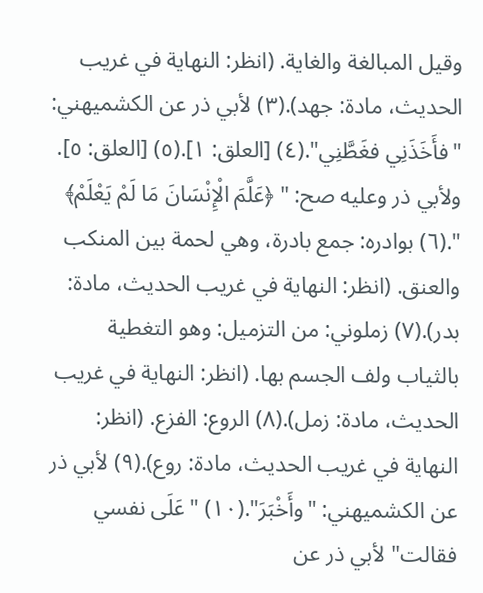وقيل المبالغة والغاية. (انظر: النهاية في غريب الحديث، مادة: جهد).(٣) لأبي ذر عن الكشميهني: "فأَخَذَنِي فغَطَّنِي".(٤) [العلق: ١].(٥) [العلق: ٥]. ولأبي ذر وعليه صح: " ﴿عَلَّمَ الْإِنْسَانَ مَا لَمْ يَعْلَمْ﴾ ".(٦) بوادره: جمع بادرة، وهي لحمة بين المنكب والعنق. (انظر: النهاية في غريب الحديث، مادة: بدر).(٧) زملوني: من التزميل: وهو التغطية بالثياب ولف الجسم بها. (انظر: النهاية في غريب الحديث، مادة: زمل).(٨) الروع: الفزع. (انظر: النهاية في غريب الحديث، مادة: روع).(٩) لأبي ذر عن الكشميهني: "وأَخْبَرَ".(١٠) "عَلَى نفسي فقالت" لأبي ذر عن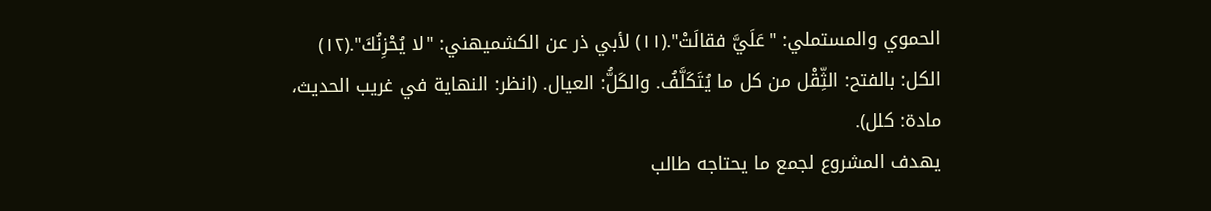الحموي والمستملي: "عَلَيَّ فقالَتْ".(١١) لأبي ذر عن الكشميهني: "لا يُحْزِنُكَ".(١٢) الكل: بالفتح: الثِّقْل من كل ما يُتَكَلَّفُ. والكَلُّ: العيال. (انظر: النهاية في غريب الحديث، مادة: كلل).
يهدف المشروع لجمع ما يحتاجه طالب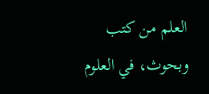العلم من كتب وبحوث، في العلوم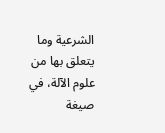الشرعية وما يتعلق بها من علوم الآلة، في صيغة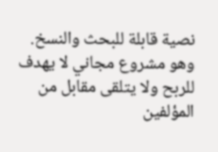نصية قابلة للبحث والنسخ.
وهو مشروع مجاني لا يهدف للربح ولا يتلقى مقابل من المؤلفين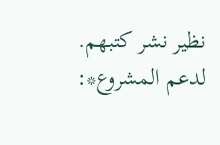نظير نشر كتبهم.
لدعم المشروع*: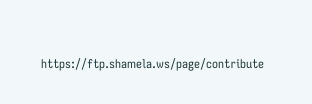https://ftp.shamela.ws/page/contribute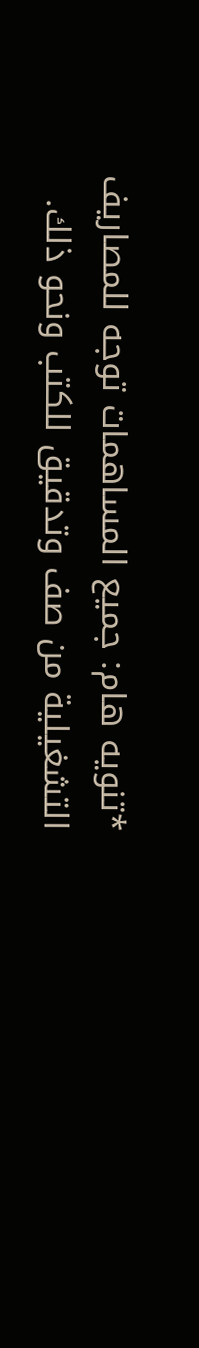*تنويه هام: جميع المساهمات توجه للمصاريف التشغيلية من صف وتدقيق للكتب ونحو ذلك.